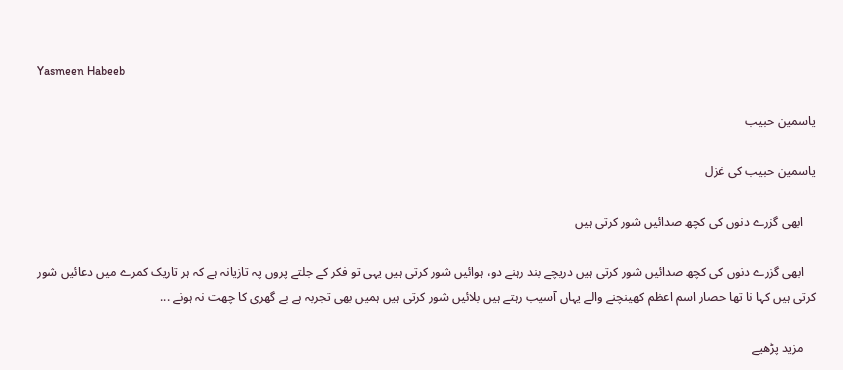Yasmeen Habeeb

یاسمین حبیب

یاسمین حبیب کی غزل

    ابھی گزرے دنوں کی کچھ صدائیں شور کرتی ہیں

    ابھی گزرے دنوں کی کچھ صدائیں شور کرتی ہیں دریچے بند رہنے دو، ہوائیں شور کرتی ہیں یہی تو فکر کے جلتے پروں پہ تازیانہ ہے کہ ہر تاریک کمرے میں دعائیں شور کرتی ہیں کہا نا تھا حصار اسم اعظم کھینچنے والے یہاں آسیب رہتے ہیں بلائیں شور کرتی ہیں ہمیں بھی تجربہ ہے بے گھری کا چھت نہ ہونے ...

    مزید پڑھیے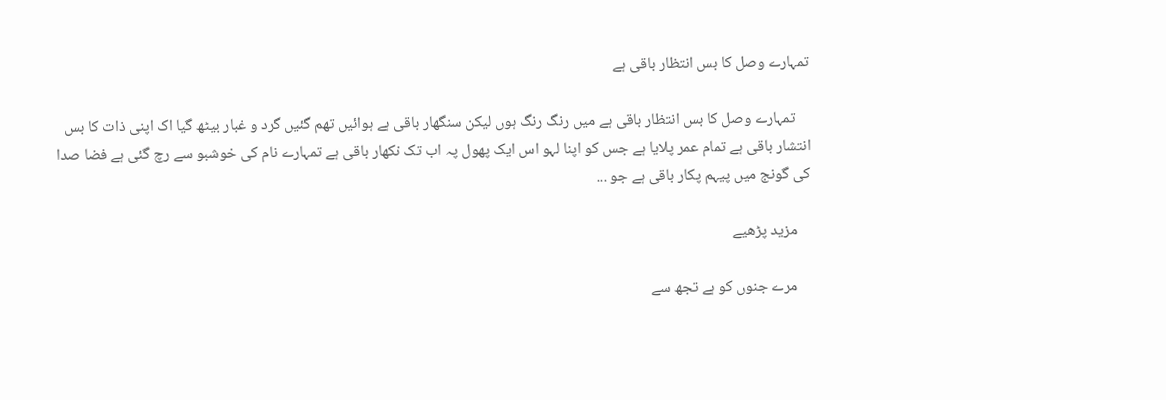تمہارے وصل کا بس انتظار باقی ہے

    تمہارے وصل کا بس انتظار باقی ہے میں رنگ رنگ ہوں لیکن سنگھار باقی ہے ہوائیں تھم گئیں گرد و غبار بیٹھ گیا اک اپنی ذات کا بس انتشار باقی ہے تمام عمر پلایا ہے جس کو اپنا لہو اس ایک پھول پہ اب تک نکھار باقی ہے تمہارے نام کی خوشبو سے رچ گئی ہے فضا صدا کی گونج میں پیہم پکار باقی ہے جو ...

    مزید پڑھیے

    مرے جنوں کو ہے تجھ سے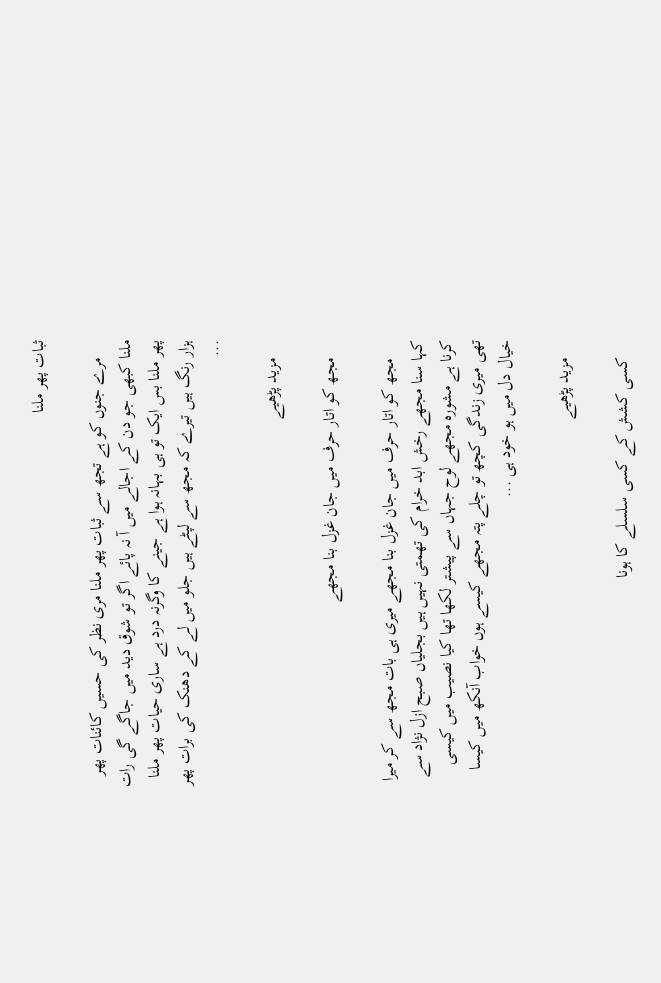ثبات پھر ملنا

    مرے جنوں کو ہے تجھ سے ثبات پھر ملنا مری نظر کی حسیں کائنات پھر ملنا کبھی جو دن کے اجالے میں آ نہ پائے اگر تو شوق دید میں جاگے گی رات پھر ملنا بس ایک تو ہی بہانہ ہوا ہے جینے کا وگرنہ درد ہے ساری حیات پھر ملنا ہزار رنگ ہیں تیرے کہ مجھ سے لپٹے ہیں جلو میں لے کے دھنک کی برات پھر ...

    مزید پڑھیے

    مجھ کو اتار حرف میں جان غزل بنا مجھے

    مجھ کو اتار حرف میں جان غزل بنا مجھے میری ہی بات مجھ سے کر میرا کہا سنا مجھے رخش ابد خرام کی تھمتی نہیں ہیں بجلیاں صبح ازل نژاد سے کرنا ہے مشورہ مجھے لوح جہاں سے پیشتر لکھا تھا کیا نصیب میں کیسی تھی میری زندگی کچھ تو چلے پتہ مجھے کیسے ہوں خواب آنکھ میں کیسا خیال دل میں ہو خود ہی ...

    مزید پڑھیے

    کسی کشش کے کسی سلسلے کا ہونا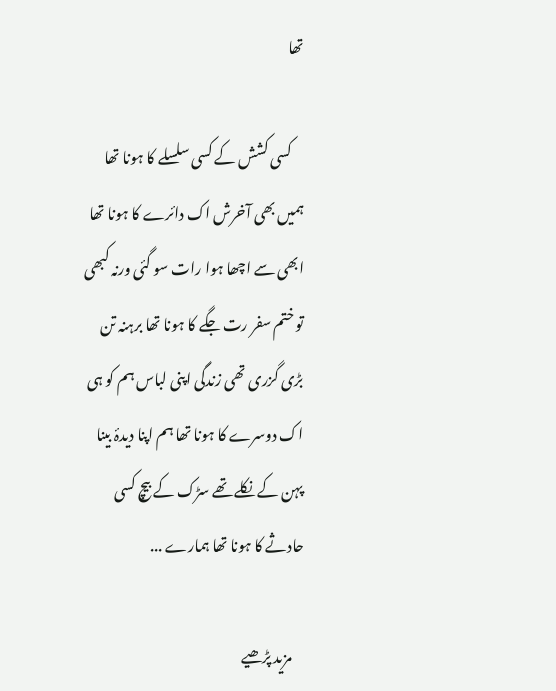تھا

    کسی کشش کے کسی سلسلے کا ہونا تھا ہمیں بھی آخرش اک دائرے کا ہونا تھا ابھی سے اچھا ہوا رات سو گئی ورنہ کبھی تو ختم سفر رت جگے کا ہونا تھا برہنہ تن بڑی گزری تھی زندگی اپنی لباس ہم کو ہی اک دوسرے کا ہونا تھا ہم اپنا دیدۂ بینا پہن کے نکلے تھے سڑک کے بیچ کسی حادثے کا ہونا تھا ہمارے ...

    مزید پڑھیے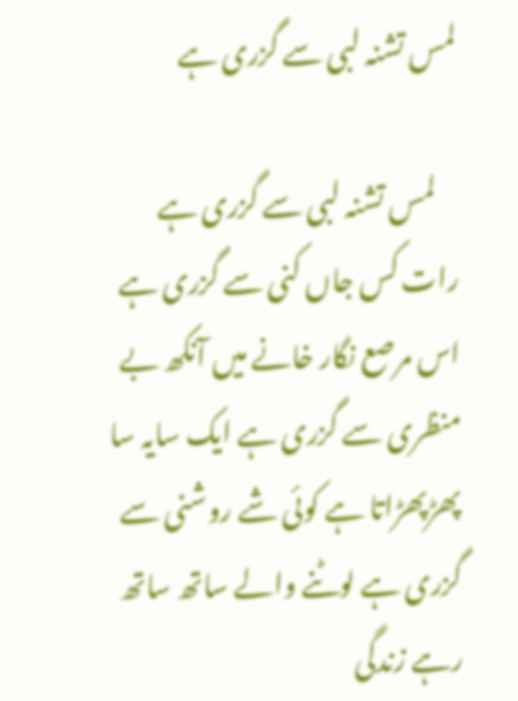لمس تشنہ لبی سے گزری ہے

    لمس تشنہ لبی سے گزری ہے رات کس جاں کنی سے گزری ہے اس مرصع نگار خانے میں آنکھ بے منظری سے گزری ہے ایک سایہ سا پھڑپھڑاتا ہے کوئی شے روشنی سے گزری ہے لوٹنے والے ساتھ ساتھ رہے زندگی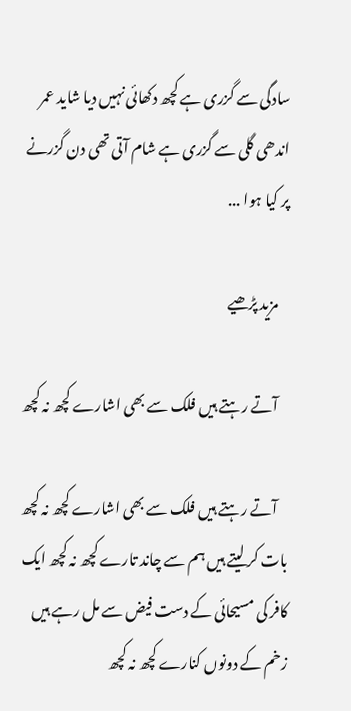سادگی سے گزری ہے کچھ دکھائی نہیں دیا شاید عمر اندھی گلی سے گزری ہے شام آتی تھی دن گزرنے پر کیا ہوا ...

    مزید پڑھیے

    آتے رہتے ہیں فلک سے بھی اشارے کچھ نہ کچھ

    آتے رہتے ہیں فلک سے بھی اشارے کچھ نہ کچھ بات کر لیتے ہیں ہم سے چاند تارے کچھ نہ کچھ ایک کافر کی مسیحائی کے دست فیض سے مل رہے ہیں زخم کے دونوں کنارے کچھ نہ کچھ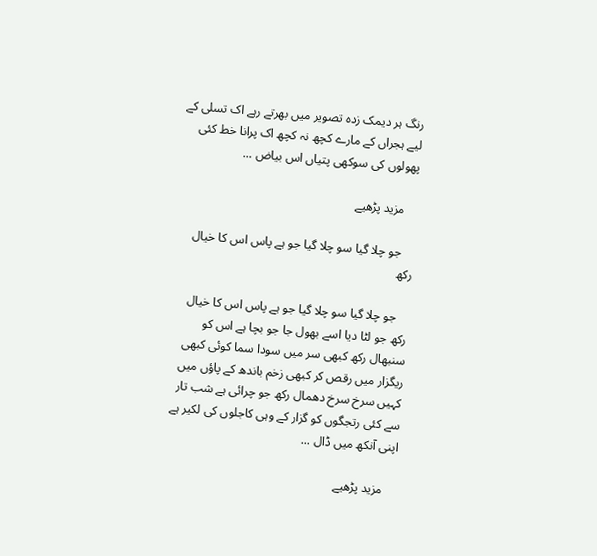رنگ ہر دیمک زدہ تصویر میں بھرتے رہے اک تسلی کے لیے ہجراں کے مارے کچھ نہ کچھ اک پرانا خط کئی پھولوں کی سوکھی پتیاں اس بیاض ...

    مزید پڑھیے

    جو چلا گیا سو چلا گیا جو ہے پاس اس کا خیال رکھ

    جو چلا گیا سو چلا گیا جو ہے پاس اس کا خیال رکھ جو لٹا دیا اسے بھول جا جو بچا ہے اس کو سنبھال رکھ کبھی سر میں سودا سما کوئی کبھی ریگزار میں رقص کر کبھی زخم باندھ کے پاؤں میں کہیں سرخ سرخ دھمال رکھ جو چرائی ہے شب تار سے کئی رتجگوں کو گزار کے وہی کاجلوں کی لکیر ہے اپنی آنکھ میں ڈال ...

    مزید پڑھیے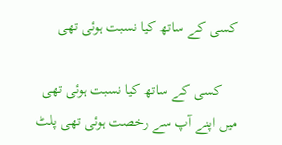کسی کے ساتھ کیا نسبت ہوئی تھی

    کسی کے ساتھ کیا نسبت ہوئی تھی میں اپنے آپ سے رخصت ہوئی تھی پلٹ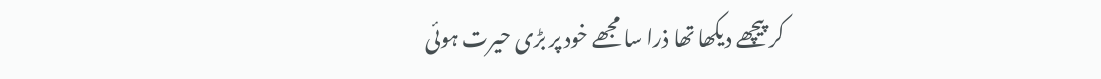کر پیچھے دیکھا تھا ذرا سا مجھے خود پر بڑی حیرت ہوئی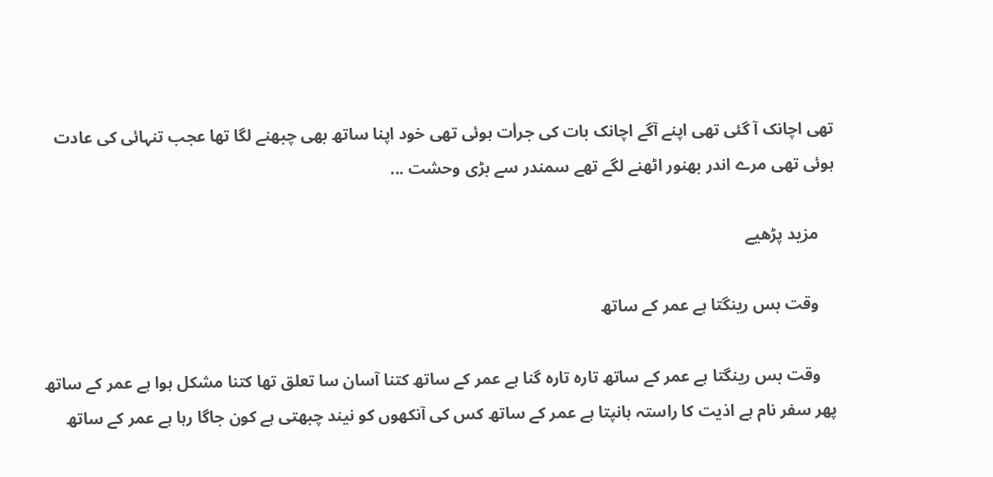تھی اچانک آ گئی تھی اپنے آگے اچانک بات کی جرأت ہوئی تھی خود اپنا ساتھ بھی چبھنے لگا تھا عجب تنہائی کی عادت ہوئی تھی مرے اندر بھنور اٹھنے لگے تھے سمندر سے بڑی وحشت ...

    مزید پڑھیے

    وقت بس رینگتا ہے عمر کے ساتھ

    وقت بس رینگتا ہے عمر کے ساتھ تارہ تارہ گنا ہے عمر کے ساتھ کتنا آسان سا تعلق تھا کتنا مشکل ہوا ہے عمر کے ساتھ پھر سفر نام ہے اذیت کا راستہ ہانپتا ہے عمر کے ساتھ کس کی آنکھوں کو نیند چبھتی ہے کون جاگا رہا ہے عمر کے ساتھ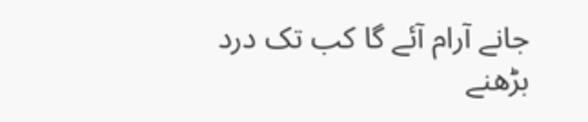جانے آرام آئے گا کب تک درد بڑھنے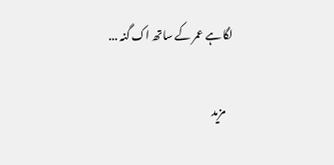لگا ہے عمر کے ساتھ اک گنہ ...

    مزید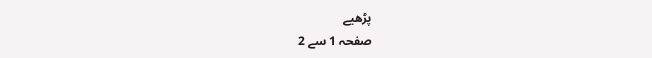پڑھیے
صفحہ 1 سے 2